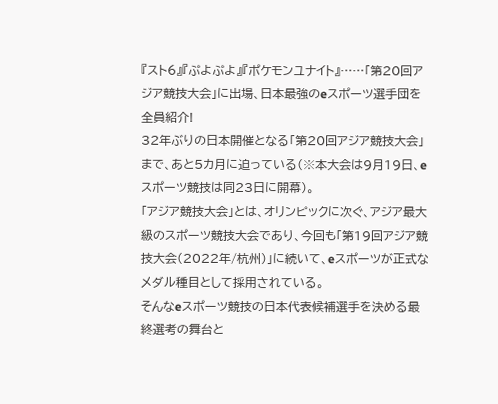『スト6』『ぷよぷよ』『ポケモンユナイト』……「第20回アジア競技大会」に出場、日本最強のeスポーツ選手団を全員紹介!
32年ぶりの日本開催となる「第20回アジア競技大会」まで、あと5カ月に迫っている(※本大会は9月19日、eスポーツ競技は同23日に開幕)。
「アジア競技大会」とは、オリンピックに次ぐ、アジア最大級のスポーツ競技大会であり、今回も「第19回アジア競技大会(2022年/杭州)」に続いて、eスポーツが正式なメダル種目として採用されている。
そんなeスポーツ競技の日本代表候補選手を決める最終選考の舞台と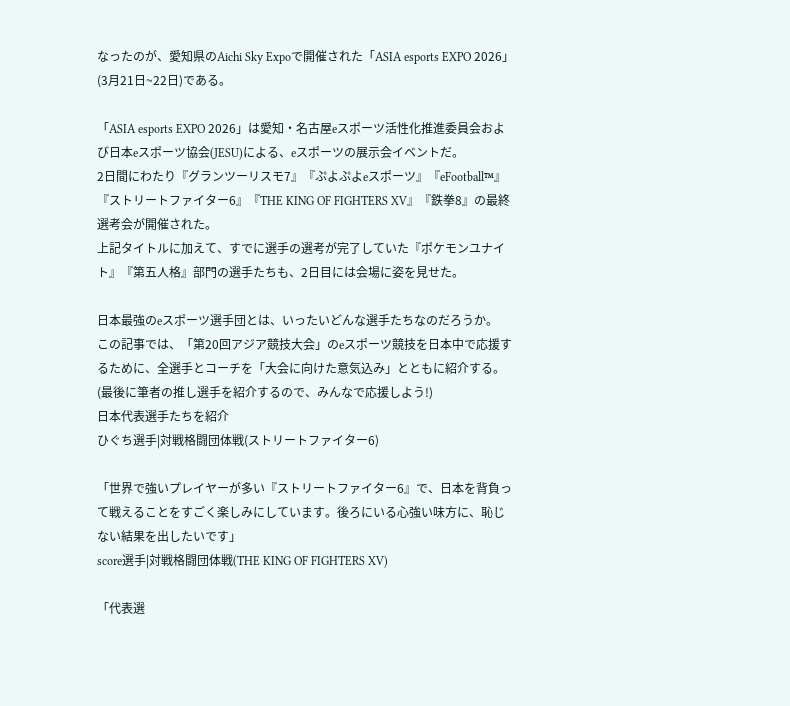なったのが、愛知県のAichi Sky Expoで開催された「ASIA esports EXPO 2026」(3月21日~22日)である。

「ASIA esports EXPO 2026」は愛知・名古屋eスポーツ活性化推進委員会および日本eスポーツ協会(JESU)による、eスポーツの展示会イベントだ。
2日間にわたり『グランツーリスモ7』『ぷよぷよeスポーツ』『eFootball™』『ストリートファイター6』『THE KING OF FIGHTERS XV』『鉄拳8』の最終選考会が開催された。
上記タイトルに加えて、すでに選手の選考が完了していた『ポケモンユナイト』『第五人格』部門の選手たちも、2日目には会場に姿を見せた。

日本最強のeスポーツ選手団とは、いったいどんな選手たちなのだろうか。
この記事では、「第20回アジア競技大会」のeスポーツ競技を日本中で応援するために、全選手とコーチを「大会に向けた意気込み」とともに紹介する。
(最後に筆者の推し選手を紹介するので、みんなで応援しよう!)
日本代表選手たちを紹介
ひぐち選手|対戦格闘団体戦(ストリートファイター6)

「世界で強いプレイヤーが多い『ストリートファイター6』で、日本を背負って戦えることをすごく楽しみにしています。後ろにいる心強い味方に、恥じない結果を出したいです」
score選手|対戦格闘団体戦(THE KING OF FIGHTERS XV)

「代表選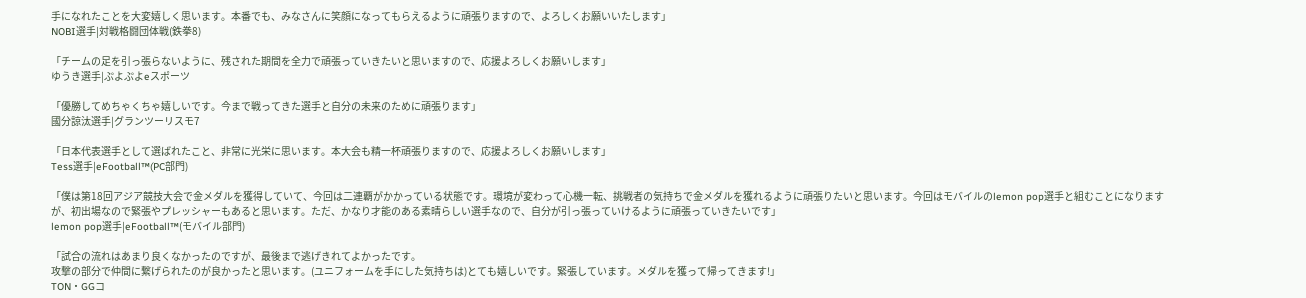手になれたことを大変嬉しく思います。本番でも、みなさんに笑顔になってもらえるように頑張りますので、よろしくお願いいたします」
NOBI選手|対戦格闘団体戦(鉄拳8)

「チームの足を引っ張らないように、残された期間を全力で頑張っていきたいと思いますので、応援よろしくお願いします」
ゆうき選手|ぷよぷよeスポーツ

「優勝してめちゃくちゃ嬉しいです。今まで戦ってきた選手と自分の未来のために頑張ります」
國分諒汰選手|グランツーリスモ7

「日本代表選手として選ばれたこと、非常に光栄に思います。本大会も精一杯頑張りますので、応援よろしくお願いします」
Tess選手|eFootball™(PC部門)

「僕は第18回アジア競技大会で金メダルを獲得していて、今回は二連覇がかかっている状態です。環境が変わって心機一転、挑戦者の気持ちで金メダルを獲れるように頑張りたいと思います。今回はモバイルのlemon pop選手と組むことになりますが、初出場なので緊張やプレッシャーもあると思います。ただ、かなり才能のある素晴らしい選手なので、自分が引っ張っていけるように頑張っていきたいです」
lemon pop選手|eFootball™(モバイル部門)

「試合の流れはあまり良くなかったのですが、最後まで逃げきれてよかったです。
攻撃の部分で仲間に繋げられたのが良かったと思います。(ユニフォームを手にした気持ちは)とても嬉しいです。緊張しています。メダルを獲って帰ってきます!」
TON・GGコ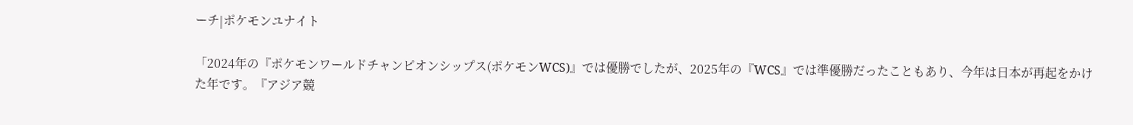ーチ|ポケモンユナイト

「2024年の『ポケモンワールドチャンピオンシップス(ポケモンWCS)』では優勝でしたが、2025年の『WCS』では準優勝だったこともあり、今年は日本が再起をかけた年です。『アジア競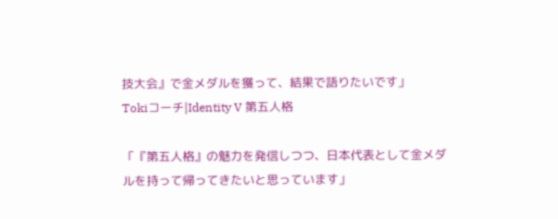技大会』で金メダルを獲って、結果で語りたいです」
Tokiコーチ|Identity V 第五人格

「『第五人格』の魅力を発信しつつ、日本代表として金メダルを持って帰ってきたいと思っています」